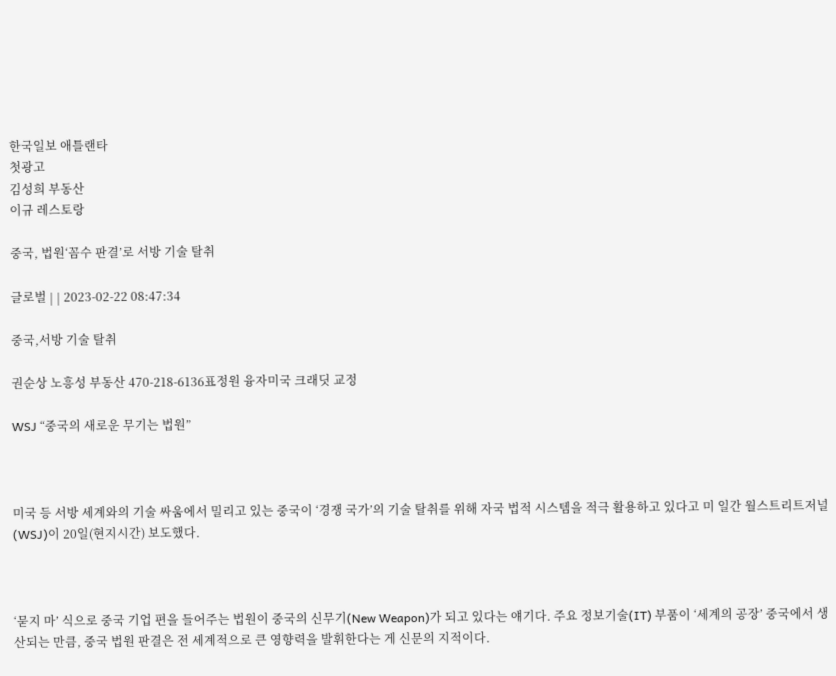한국일보 애틀랜타
첫광고
김성희 부동산
이규 레스토랑

중국, 법원‘꼼수 판결’로 서방 기술 탈취

글로벌 | | 2023-02-22 08:47:34

중국,서방 기술 탈취

권순상 노흥성 부동산 470-218-6136표정원 융자미국 크래딧 교정

WSJ “중국의 새로운 무기는 법원”



미국 등 서방 세계와의 기술 싸움에서 밀리고 있는 중국이 ‘경쟁 국가’의 기술 탈취를 위해 자국 법적 시스템을 적극 활용하고 있다고 미 일간 월스트리트저널(WSJ)이 20일(현지시간) 보도했다.



‘묻지 마’ 식으로 중국 기업 편을 들어주는 법원이 중국의 신무기(New Weapon)가 되고 있다는 얘기다. 주요 정보기술(IT) 부품이 ‘세계의 공장’ 중국에서 생산되는 만큼, 중국 법원 판결은 전 세계적으로 큰 영향력을 발휘한다는 게 신문의 지적이다.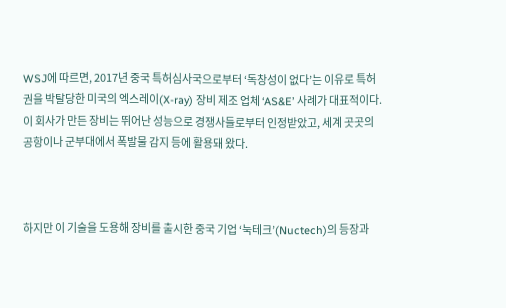WSJ에 따르면, 2017년 중국 특허심사국으로부터 ‘독창성이 없다’는 이유로 특허권을 박탈당한 미국의 엑스레이(X-ray) 장비 제조 업체 ‘AS&E’ 사례가 대표적이다. 이 회사가 만든 장비는 뛰어난 성능으로 경쟁사들로부터 인정받았고, 세계 곳곳의 공항이나 군부대에서 폭발물 감지 등에 활용돼 왔다.



하지만 이 기술을 도용해 장비를 출시한 중국 기업 ‘눅테크’(Nuctech)의 등장과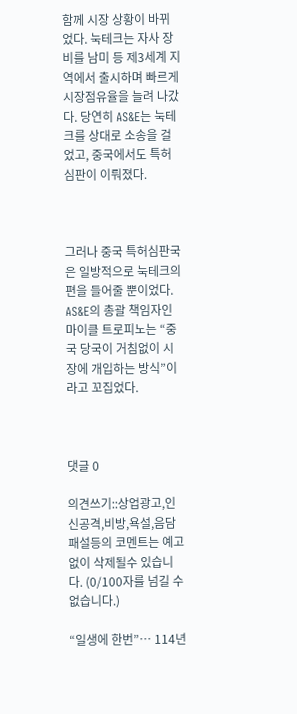함께 시장 상황이 바뀌었다. 눅테크는 자사 장비를 남미 등 제3세계 지역에서 출시하며 빠르게 시장점유율을 늘려 나갔다. 당연히 AS&E는 눅테크를 상대로 소송을 걸었고, 중국에서도 특허 심판이 이뤄졌다.



그러나 중국 특허심판국은 일방적으로 눅테크의 편을 들어줄 뿐이었다. AS&E의 총괄 책임자인 마이클 트로피노는 “중국 당국이 거침없이 시장에 개입하는 방식”이라고 꼬집었다.



댓글 0

의견쓰기::상업광고,인신공격,비방,욕설,음담패설등의 코멘트는 예고없이 삭제될수 있습니다. (0/100자를 넘길 수 없습니다.)

“일생에 한번”… 114년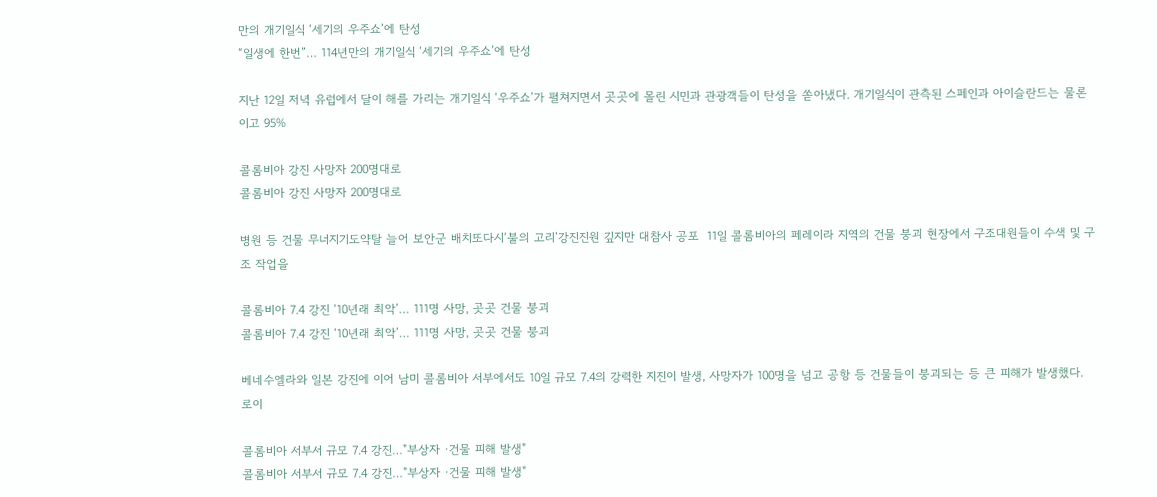만의 개기일식 ‘세기의 우주쇼’에 탄성
“일생에 한번”… 114년만의 개기일식 ‘세기의 우주쇼’에 탄성

지난 12일 저녁 유럽에서 달이 해를 가리는 개기일식 ‘우주쇼’가 펼쳐지면서 곳곳에 몰린 시민과 관광객들이 탄성을 쏟아냈다. 개기일식이 관측된 스페인과 아이슬란드는 물론이고 95%

콜롬비아 강진 사망자 200명대로
콜롬비아 강진 사망자 200명대로

병원 등 건물 무너지기도약탈 늘어 보안군 배치또다시‘불의 고리’강진진원 깊지만 대참사 공포  11일 콜롬비아의 페레이라 지역의 건물 붕괴 현장에서 구조대원들이 수색 및 구조 작업을

콜롬비아 7.4 강진 ‘10년래 최악’… 111명 사망, 곳곳 건물 붕괴
콜롬비아 7.4 강진 ‘10년래 최악’… 111명 사망, 곳곳 건물 붕괴

베네수엘라와 일본 강진에 이어 남미 콜롬비아 서부에서도 10일 규모 7.4의 강력한 지진이 발생, 사망자가 100명을 넘고 공항 등 건물들이 붕괴되는 등 큰 피해가 발생했다. 로이

콜롬비아 서부서 규모 7.4 강진…"부상자 ·건물 피해 발생"
콜롬비아 서부서 규모 7.4 강진…"부상자 ·건물 피해 발생"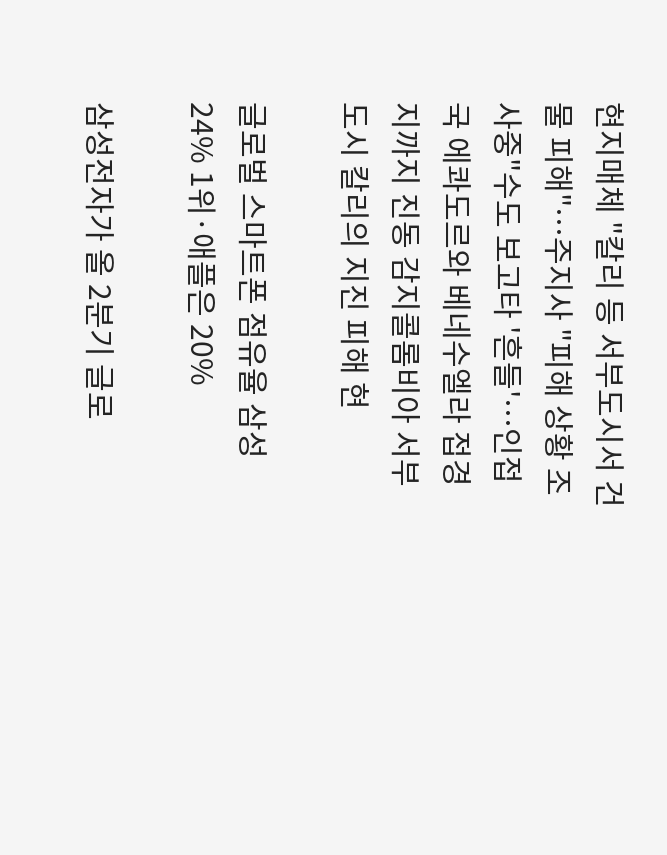현지매체 "칼리 등 서부도시서 건물 피해"…주지사 "피해 상황 조사중"수도 보고타 '흔들'…인접국 에콰도르와 베네수엘라 접경지까지 진동 감지콜롬비아 서부 도시 칼리의 지진 피해 현

글로벌 스마트폰 점유율 삼성 24% 1위·애플은 20%

삼성전자가 올 2분기 글로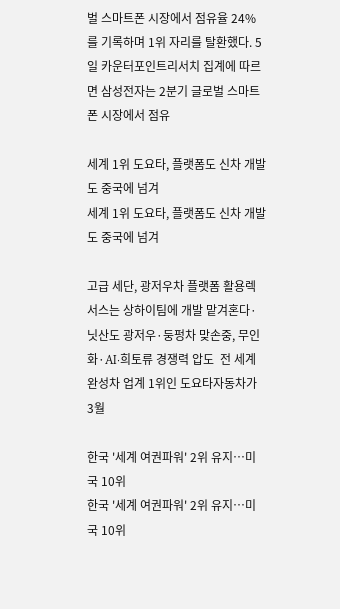벌 스마트폰 시장에서 점유율 24%를 기록하며 1위 자리를 탈환했다. 5일 카운터포인트리서치 집계에 따르면 삼성전자는 2분기 글로벌 스마트폰 시장에서 점유

세계 1위 도요타, 플랫폼도 신차 개발도 중국에 넘겨
세계 1위 도요타, 플랫폼도 신차 개발도 중국에 넘겨

고급 세단, 광저우차 플랫폼 활용렉서스는 상하이팀에 개발 맡겨혼다·닛산도 광저우·둥펑차 맞손중, 무인화·AI·희토류 경쟁력 압도  전 세계 완성차 업계 1위인 도요타자동차가 3월

한국 '세계 여권파워' 2위 유지…미국 10위
한국 '세계 여권파워' 2위 유지…미국 10위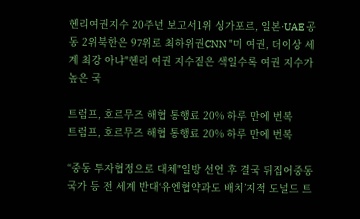헨리여권지수 20주년 보고서1위 싱가포르, 일본·UAE 공동 2위북한은 97위로 최하위권CNN "미 여권, 더이상 세계 최강 아냐"헨리 여권 지수짙은 색일수록 여권 지수가 높은 국

트럼프, 호르무즈 해협 통행료 20% 하루 만에 번복
트럼프, 호르무즈 해협 통행료 20% 하루 만에 번복

“중동 투자협정으로 대체"일방 선언 후 결국 뒤집어중동국가 등 전 세계 반대‘유엔협약과도 배치’지적 도널드 트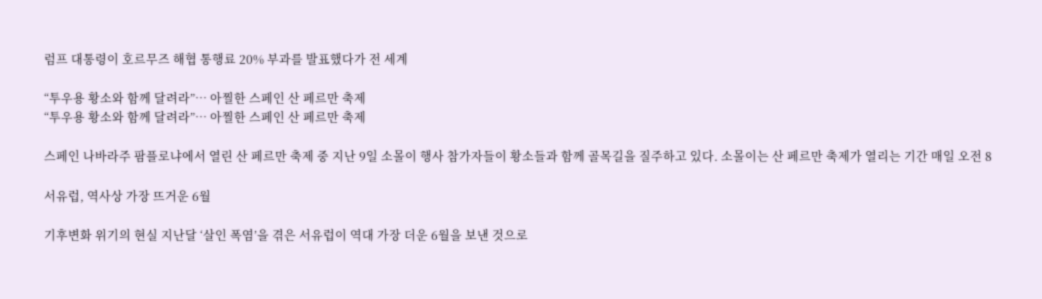럼프 대통령이 호르무즈 해협 통행료 20% 부과를 발표했다가 전 세계

“투우용 황소와 함께 달려라”… 아찔한 스페인 산 페르만 축제
“투우용 황소와 함께 달려라”… 아찔한 스페인 산 페르만 축제

스페인 나바라주 팜플로냐에서 열린 산 페르만 축제 중 지난 9일 소몰이 행사 참가자들이 황소들과 함께 골목길을 질주하고 있다. 소몰이는 산 페르만 축제가 열리는 기간 매일 오전 8

서유럽, 역사상 가장 뜨거운 6월

기후변화 위기의 현실 지난달 ‘살인 폭염’을 겪은 서유럽이 역대 가장 더운 6월을 보낸 것으로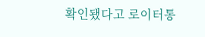확인됐다고 로이터통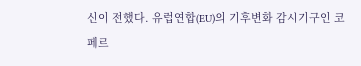신이 전했다. 유럽연합(EU)의 기후변화 감시기구인 코페르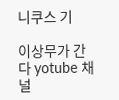니쿠스 기

이상무가 간다 yotube 채널